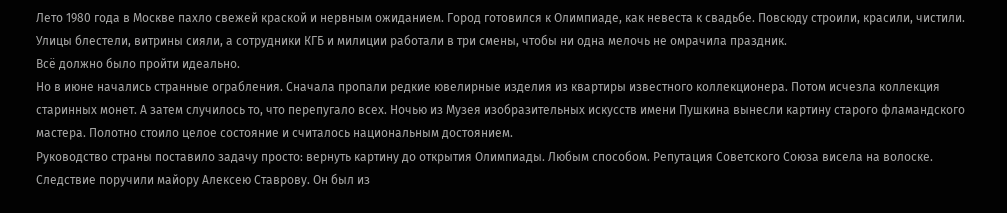Лето 1980 года в Москве пахло свежей краской и нервным ожиданием. Город готовился к Олимпиаде, как невеста к свадьбе. Повсюду строили, красили, чистили. Улицы блестели, витрины сияли, а сотрудники КГБ и милиции работали в три смены, чтобы ни одна мелочь не омрачила праздник.
Всё должно было пройти идеально.
Но в июне начались странные ограбления. Сначала пропали редкие ювелирные изделия из квартиры известного коллекционера. Потом исчезла коллекция старинных монет. А затем случилось то, что перепугало всех. Ночью из Музея изобразительных искусств имени Пушкина вынесли картину старого фламандского мастера. Полотно стоило целое состояние и считалось национальным достоянием.
Руководство страны поставило задачу просто: вернуть картину до открытия Олимпиады. Любым способом. Репутация Советского Союза висела на волоске.
Следствие поручили майору Алексею Ставрову. Он был из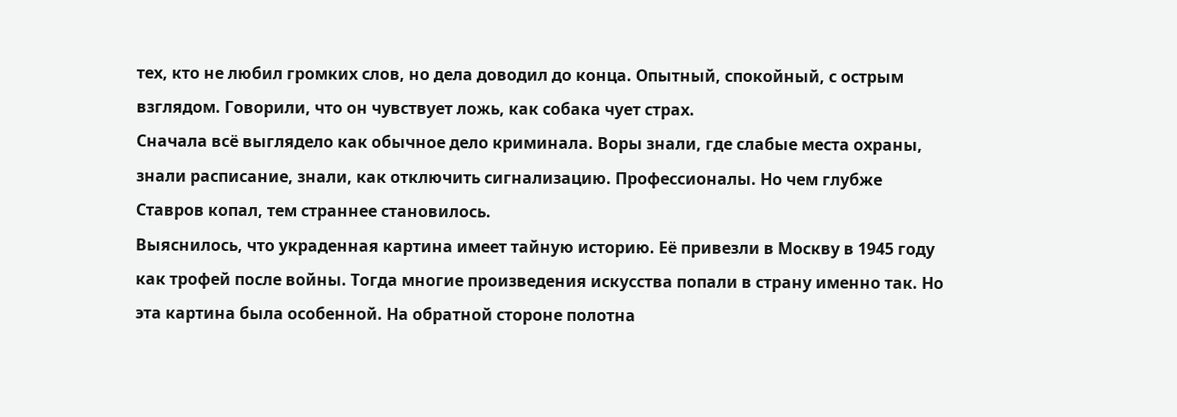тех, кто не любил громких слов, но дела доводил до конца. Опытный, спокойный, с острым взглядом. Говорили, что он чувствует ложь, как собака чует страх.
Сначала всё выглядело как обычное дело криминала. Воры знали, где слабые места охраны, знали расписание, знали, как отключить сигнализацию. Профессионалы. Но чем глубже Ставров копал, тем страннее становилось.
Выяснилось, что украденная картина имеет тайную историю. Её привезли в Москву в 1945 году как трофей после войны. Тогда многие произведения искусства попали в страну именно так. Но эта картина была особенной. На обратной стороне полотна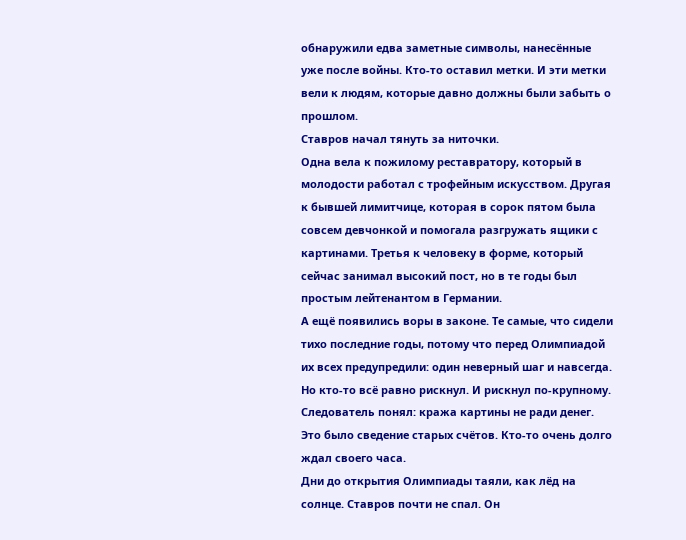обнаружили едва заметные символы, нанесённые уже после войны. Кто-то оставил метки. И эти метки вели к людям, которые давно должны были забыть о прошлом.
Ставров начал тянуть за ниточки.
Одна вела к пожилому реставратору, который в молодости работал с трофейным искусством. Другая к бывшей лимитчице, которая в сорок пятом была совсем девчонкой и помогала разгружать ящики с картинами. Третья к человеку в форме, который сейчас занимал высокий пост, но в те годы был простым лейтенантом в Германии.
А ещё появились воры в законе. Те самые, что сидели тихо последние годы, потому что перед Олимпиадой их всех предупредили: один неверный шаг и навсегда. Но кто-то всё равно рискнул. И рискнул по-крупному.
Следователь понял: кража картины не ради денег. Это было сведение старых счётов. Кто-то очень долго ждал своего часа.
Дни до открытия Олимпиады таяли, как лёд на солнце. Ставров почти не спал. Он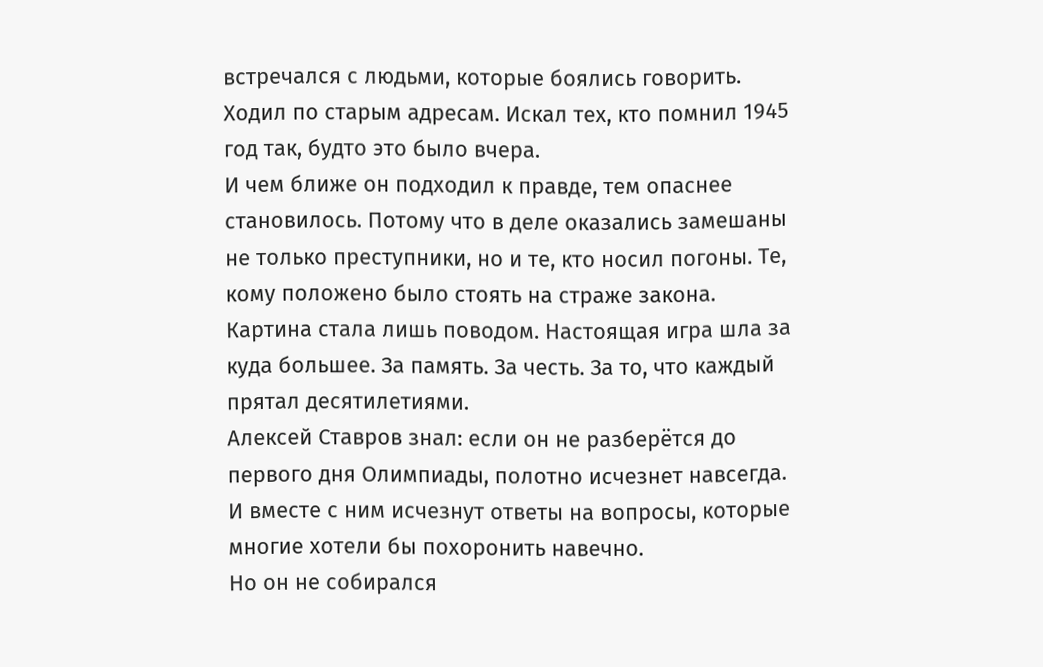встречался с людьми, которые боялись говорить. Ходил по старым адресам. Искал тех, кто помнил 1945 год так, будто это было вчера.
И чем ближе он подходил к правде, тем опаснее становилось. Потому что в деле оказались замешаны не только преступники, но и те, кто носил погоны. Те, кому положено было стоять на страже закона.
Картина стала лишь поводом. Настоящая игра шла за куда большее. За память. За честь. За то, что каждый прятал десятилетиями.
Алексей Ставров знал: если он не разберётся до первого дня Олимпиады, полотно исчезнет навсегда. И вместе с ним исчезнут ответы на вопросы, которые многие хотели бы похоронить навечно.
Но он не собирался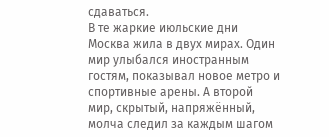сдаваться.
В те жаркие июльские дни Москва жила в двух мирах. Один мир улыбался иностранным гостям, показывал новое метро и спортивные арены. А второй мир, скрытый, напряжённый, молча следил за каждым шагом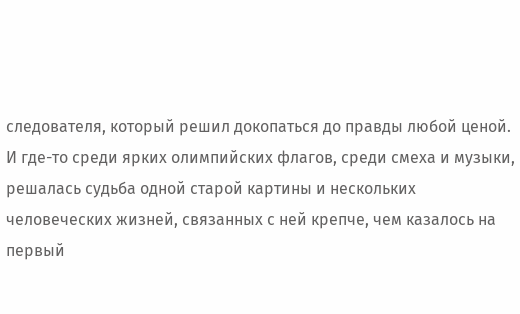следователя, который решил докопаться до правды любой ценой.
И где-то среди ярких олимпийских флагов, среди смеха и музыки, решалась судьба одной старой картины и нескольких человеческих жизней, связанных с ней крепче, чем казалось на первый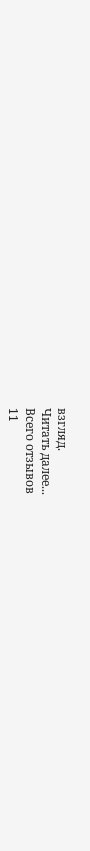взгляд.
Читать далее...
Всего отзывов
11